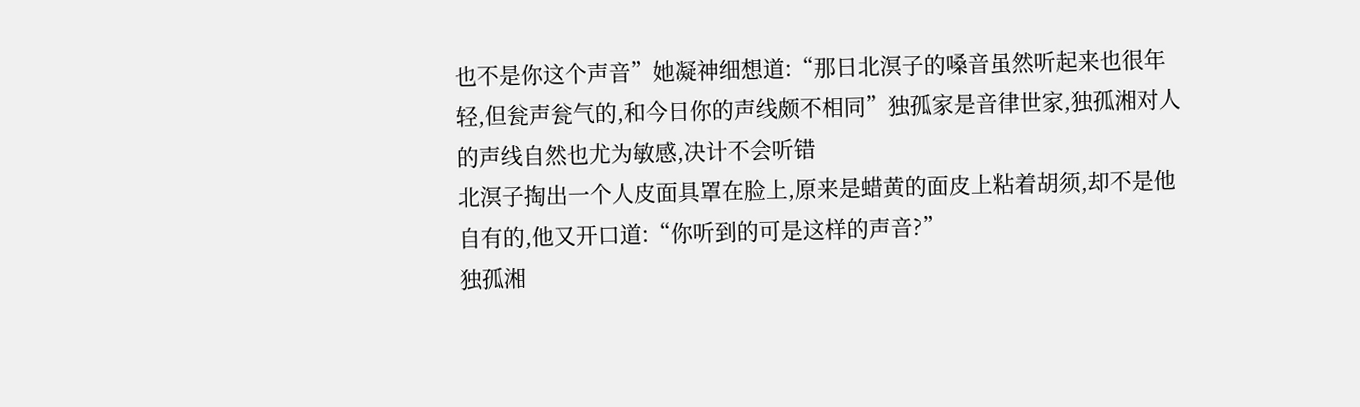也不是你这个声音”她凝神细想道:“那日北溟子的嗓音虽然听起来也很年轻,但瓮声瓮气的,和今日你的声线颇不相同”独孤家是音律世家,独孤湘对人的声线自然也尤为敏感,决计不会听错
北溟子掏出一个人皮面具罩在脸上,原来是蜡黄的面皮上粘着胡须,却不是他自有的,他又开口道:“你听到的可是这样的声音?”
独孤湘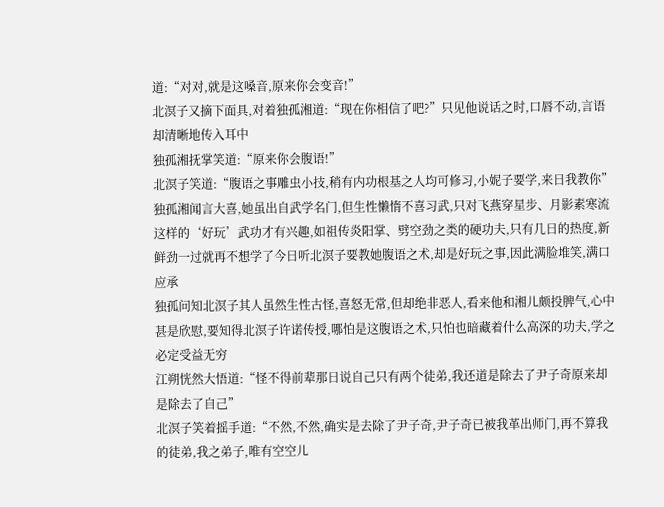道:“对对,就是这嗓音,原来你会变音!”
北溟子又摘下面具,对着独孤湘道:“现在你相信了吧?”只见他说话之时,口唇不动,言语却清晰地传入耳中
独孤湘抚掌笑道:“原来你会腹语!”
北溟子笑道:“腹语之事雕虫小技,稍有内功根基之人均可修习,小妮子要学,来日我教你”
独孤湘闻言大喜,她虽出自武学名门,但生性懒惰不喜习武,只对飞燕穿星步、月影素寒流这样的‘好玩’武功才有兴趣,如祖传炎阳掌、劈空劲之类的硬功夫,只有几日的热度,新鲜劲一过就再不想学了今日听北溟子要教她腹语之术,却是好玩之事,因此满脸堆笑,满口应承
独孤问知北溟子其人虽然生性古怪,喜怒无常,但却绝非恶人,看来他和湘儿颇投脾气,心中甚是欣慰,要知得北溟子许诺传授,哪怕是这腹语之术,只怕也暗藏着什么高深的功夫,学之必定受益无穷
江朔恍然大悟道:“怪不得前辈那日说自己只有两个徒弟,我还道是除去了尹子奇原来却是除去了自己”
北溟子笑着摇手道:“不然,不然,确实是去除了尹子奇,尹子奇已被我革出师门,再不算我的徒弟,我之弟子,唯有空空儿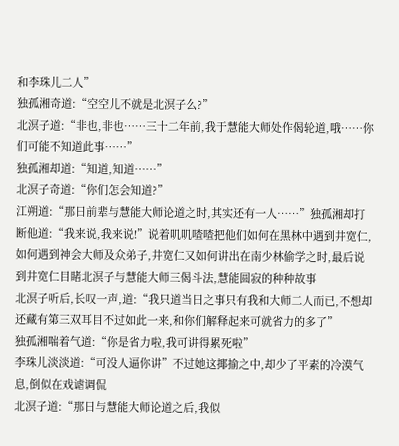和李珠儿二人”
独孤湘奇道:“空空儿不就是北溟子么?”
北溟子道:“非也,非也……三十二年前,我于慧能大师处作偈轮道,哦……你们可能不知道此事……”
独孤湘却道:“知道,知道……”
北溟子奇道:“你们怎会知道?”
江朔道:“那日前辈与慧能大师论道之时,其实还有一人……”独孤湘却打断他道:“我来说,我来说!”说着叽叽喳喳把他们如何在黑林中遇到井宽仁,如何遇到神会大师及众弟子,井宽仁又如何讲出在南少林偷学之时,最后说到井宽仁目睹北溟子与慧能大师三偈斗法,慧能圆寂的种种故事
北溟子听后,长叹一声,道:“我只道当日之事只有我和大师二人而已,不想却还藏有第三双耳目不过如此一来,和你们解释起来可就省力的多了”
独孤湘喘着气道:“你是省力啦,我可讲得累死啦”
李珠儿淡淡道:“可没人逼你讲”不过她这揶揄之中,却少了平素的冷漠气息,倒似在戏谑调侃
北溟子道:“那日与慧能大师论道之后,我似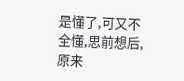是懂了,可又不全懂,思前想后,原来